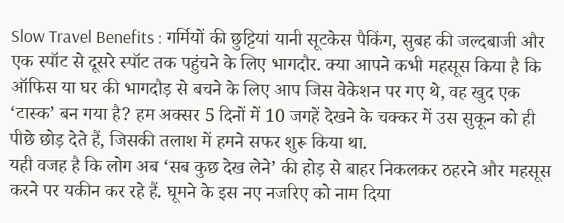Slow Travel Benefits : गर्मियों की छुट्टियां यानी सूटकेस पैकिंग, सुबह की जल्दबाजी और एक स्पॉट से दूसरे स्पॉट तक पहुंचने के लिए भागदौर. क्या आपने कभी महसूस किया है कि ऑफिस या घर की भागदौड़ से बचने के लिए आप जिस वेकेशन पर गए थे, वह खुद एक ‘टास्क’ बन गया है? हम अक्सर 5 दिनों में 10 जगहें देखने के चक्कर में उस सुकून को ही पीछे छोड़ देते हैं, जिसकी तलाश में हमने सफर शुरू किया था.
यही वजह है कि लोग अब ‘सब कुछ देख लेने’ की होड़ से बाहर निकलकर ठहरने और महसूस करने पर यकीन कर रहे हैं. घूमने के इस नए नजरिए को नाम दिया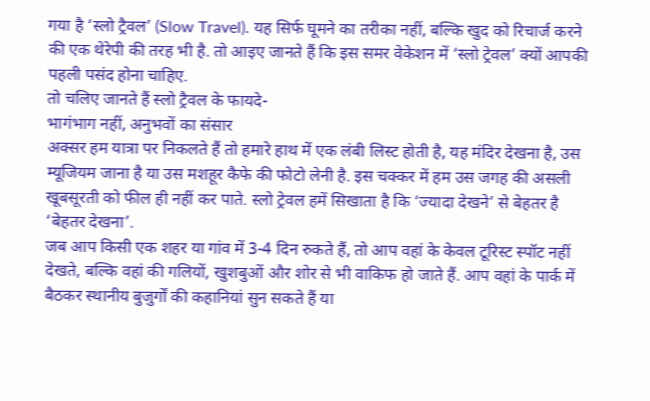गया है ‘स्लो ट्रैवल’ (Slow Travel). यह सिर्फ घूमने का तरीका नहीं, बल्कि खुद को रिचार्ज करने की एक थेरेपी की तरह भी है. तो आइए जानते हैं कि इस समर वेकेशन में ‘स्लो ट्रेवल’ क्यों आपकी पहली पसंद होना चाहिए.
तो चलिए जानते हैं स्लो ट्रैवल के फायदे-
भागंभाग नहीं, अनुभवों का संसार
अक्सर हम यात्रा पर निकलते हैं तो हमारे हाथ में एक लंबी लिस्ट होती है, यह मंदिर देखना है, उस म्यूजियम जाना है या उस मशहूर कैफे की फोटो लेनी है. इस चक्कर में हम उस जगह की असली खूबसूरती को फील ही नहीं कर पाते. स्लो ट्रेवल हमें सिखाता है कि ‘ज्यादा देखने’ से बेहतर है ‘बेहतर देखना’.
जब आप किसी एक शहर या गांव में 3-4 दिन रुकते हैं, तो आप वहां के केवल टूरिस्ट स्पॉट नहीं देखते, बल्कि वहां की गलियों, खुशबुओं और शोर से भी वाकिफ हो जाते हैं. आप वहां के पार्क में बैठकर स्थानीय बुजुर्गों की कहानियां सुन सकते हैं या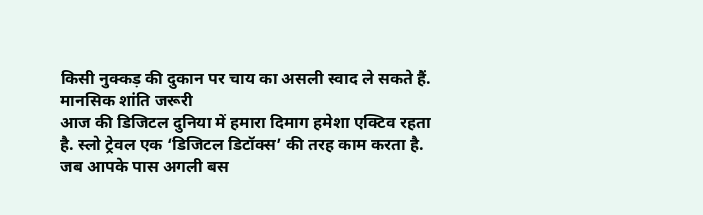किसी नुक्कड़ की दुकान पर चाय का असली स्वाद ले सकते हैं.
मानसिक शांति जरूरी
आज की डिजिटल दुनिया में हमारा दिमाग हमेशा एक्टिव रहता है. स्लो ट्रेवल एक ‘डिजिटल डिटॉक्स’ की तरह काम करता है. जब आपके पास अगली बस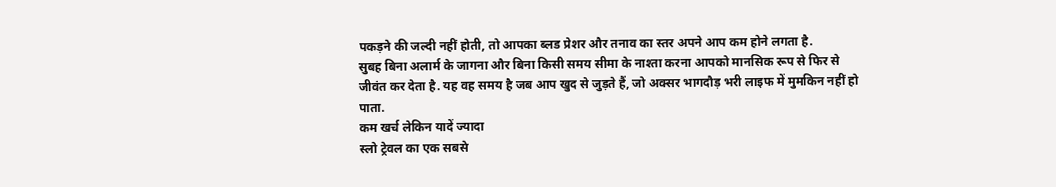पकड़ने की जल्दी नहीं होती, तो आपका ब्लड प्रेशर और तनाव का स्तर अपने आप कम होने लगता है.
सुबह बिना अलार्म के जागना और बिना किसी समय सीमा के नाश्ता करना आपको मानसिक रूप से फिर से जीवंत कर देता है. यह वह समय है जब आप खुद से जुड़ते हैं, जो अक्सर भागदौड़ भरी लाइफ में मुमकिन नहीं हो पाता.
कम खर्च लेकिन यादें ज्यादा
स्लो ट्रेवल का एक सबसे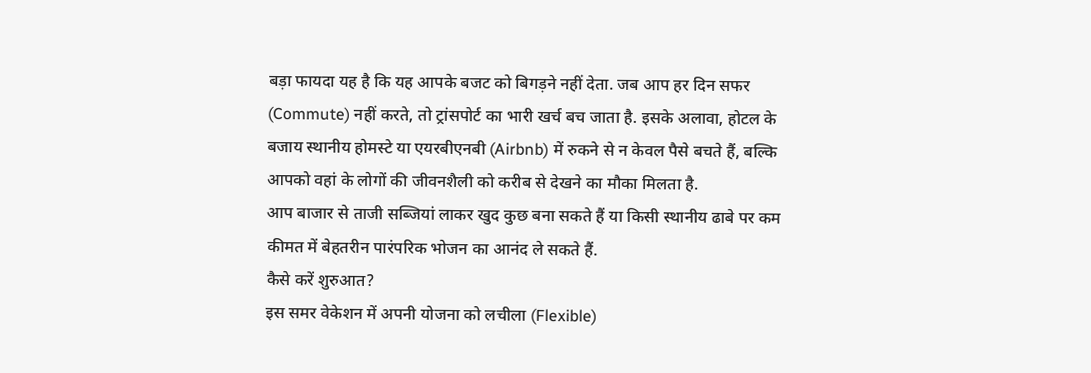बड़ा फायदा यह है कि यह आपके बजट को बिगड़ने नहीं देता. जब आप हर दिन सफर (Commute) नहीं करते, तो ट्रांसपोर्ट का भारी खर्च बच जाता है. इसके अलावा, होटल के बजाय स्थानीय होमस्टे या एयरबीएनबी (Airbnb) में रुकने से न केवल पैसे बचते हैं, बल्कि आपको वहां के लोगों की जीवनशैली को करीब से देखने का मौका मिलता है.
आप बाजार से ताजी सब्जियां लाकर खुद कुछ बना सकते हैं या किसी स्थानीय ढाबे पर कम कीमत में बेहतरीन पारंपरिक भोजन का आनंद ले सकते हैं.
कैसे करें शुरुआत?
इस समर वेकेशन में अपनी योजना को लचीला (Flexible)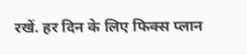रखें. हर दिन के लिए फिक्स प्लान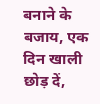बनाने के बजाय, एक दिन खाली छोड़ दें,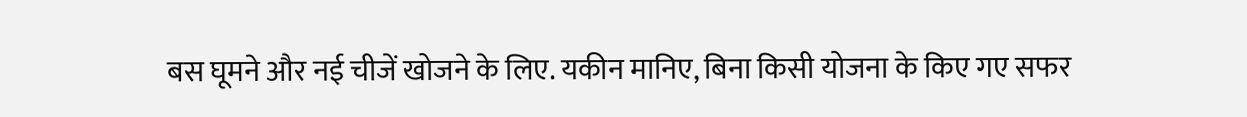बस घूमने और नई चीजें खोजने के लिए. यकीन मानिए, बिना किसी योजना के किए गए सफर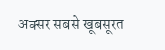अक्सर सबसे खूबसूरत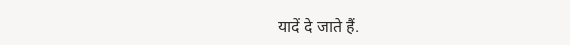यादें दे जाते हैं.